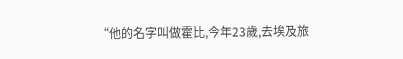“他的名字叫做霍比,今年23歲,去埃及旅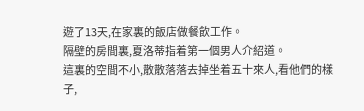遊了13天,在家裏的飯店做餐飲工作。
隔壁的房間裏,夏洛蒂指着第一個男人介紹道。
這裏的空間不小,散散落落去掉坐着五十來人,看他們的樣子,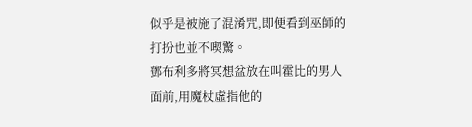似乎是被施了混淆咒,即便看到巫師的打扮也並不喫驚。
鄧布利多將冥想盆放在叫霍比的男人面前,用魔杖虛指他的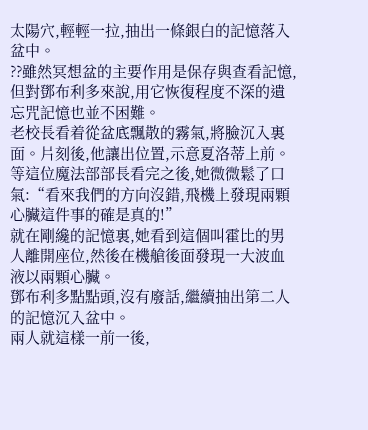太陽穴,輕輕一拉,抽出一條銀白的記憶落入盆中。
??雖然冥想盆的主要作用是保存與查看記憶,但對鄧布利多來說,用它恢復程度不深的遺忘咒記憶也並不困難。
老校長看着從盆底飄散的霧氣,將臉沉入裏面。片刻後,他讓出位置,示意夏洛蒂上前。
等這位魔法部部長看完之後,她微微鬆了口氣:“看來我們的方向沒錯,飛機上發現兩顆心臟這件事的確是真的!”
就在剛纔的記憶裏,她看到這個叫霍比的男人離開座位,然後在機艙後面發現一大波血液以兩顆心臟。
鄧布利多點點頭,沒有廢話,繼續抽出第二人的記憶沉入盆中。
兩人就這樣一前一後,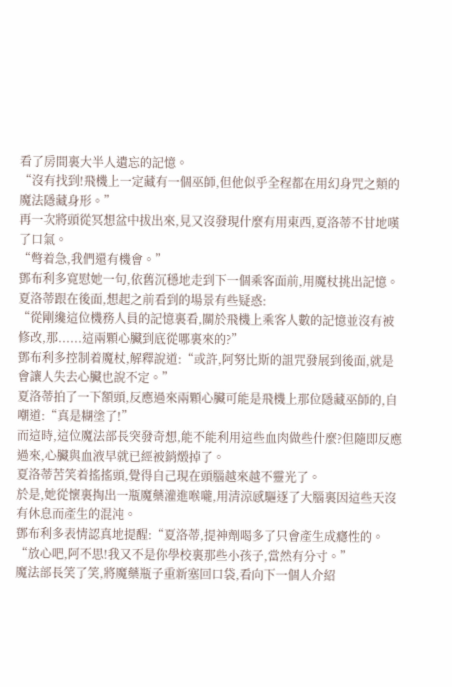看了房間裏大半人遺忘的記憶。
“沒有找到!飛機上一定藏有一個巫師,但他似乎全程都在用幻身咒之類的魔法隱藏身形。”
再一次將頭從冥想盆中拔出來,見又沒發現什麼有用東西,夏洛蒂不甘地嘆了口氣。
“彆着急,我們還有機會。”
鄧布利多寬慰她一句,依舊沉穩地走到下一個乘客面前,用魔杖挑出記憶。
夏洛蒂跟在後面,想起之前看到的場景有些疑惑:
“從剛纔這位機務人員的記憶裏看,關於飛機上乘客人數的記憶並沒有被修改,那......這兩顆心臟到底從哪裏來的?”
鄧布利多控制着魔杖,解釋說道:“或許,阿努比斯的詛咒發展到後面,就是會讓人失去心臟也說不定。”
夏洛蒂拍了一下額頭,反應過來兩顆心臟可能是飛機上那位隱藏巫師的,自嘲道:“真是糊塗了!”
而這時,這位魔法部長突發奇想,能不能利用這些血肉做些什麼?但隨即反應過來,心臟與血液早就已經被銷燬掉了。
夏洛蒂苦笑着搖搖頭,覺得自己現在頭腦越來越不靈光了。
於是,她從懷裏掏出一瓶魔藥灌進喉嚨,用清涼感驅逐了大腦裏因這些天沒有休息而產生的混沌。
鄧布利多表情認真地提醒:“夏洛蒂,提神劑喝多了只會產生成癮性的。
“放心吧,阿不思!我又不是你學校裏那些小孩子,當然有分寸。”
魔法部長笑了笑,將魔藥瓶子重新塞回口袋,看向下一個人介紹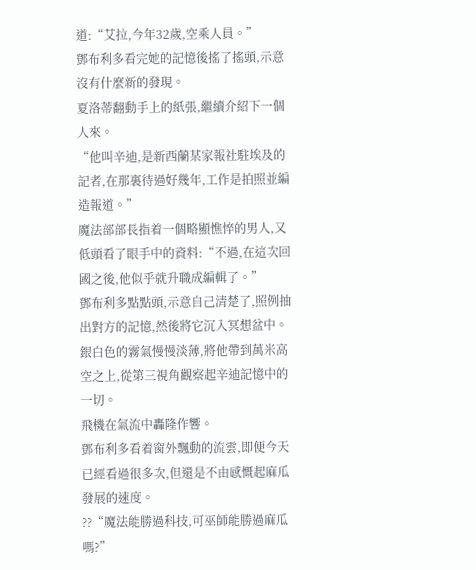道:“艾拉,今年32歲,空乘人員。”
鄧布利多看完她的記憶後搖了搖頭,示意沒有什麼新的發現。
夏洛蒂翻動手上的紙張,繼續介紹下一個人來。
“他叫辛迪,是新西蘭某家報社駐埃及的記者,在那裏待過好幾年,工作是拍照並編造報道。”
魔法部部長指着一個略顯憔悴的男人,又低頭看了眼手中的資料:“不過,在這次回國之後,他似乎就升職成編輯了。”
鄧布利多點點頭,示意自己清楚了,照例抽出對方的記憶,然後將它沉入冥想盆中。
銀白色的霧氣慢慢淡薄,將他帶到萬米高空之上,從第三視角觀察起辛迪記憶中的一切。
飛機在氣流中轟隆作響。
鄧布利多看着窗外飄動的流雲,即便今天已經看過很多次,但還是不由感慨起麻瓜發展的速度。
??“魔法能勝過科技,可巫師能勝過麻瓜嗎?”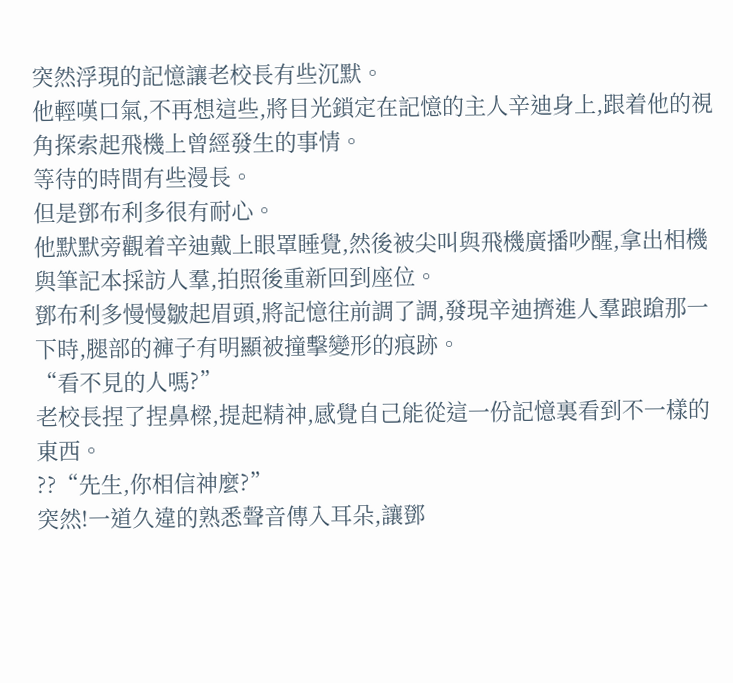突然浮現的記憶讓老校長有些沉默。
他輕嘆口氣,不再想這些,將目光鎖定在記憶的主人辛迪身上,跟着他的視角探索起飛機上曾經發生的事情。
等待的時間有些漫長。
但是鄧布利多很有耐心。
他默默旁觀着辛迪戴上眼罩睡覺,然後被尖叫與飛機廣播吵醒,拿出相機與筆記本採訪人羣,拍照後重新回到座位。
鄧布利多慢慢皺起眉頭,將記憶往前調了調,發現辛迪擠進人羣踉蹌那一下時,腿部的褲子有明顯被撞擊變形的痕跡。
“看不見的人嗎?”
老校長捏了捏鼻樑,提起精神,感覺自己能從這一份記憶裏看到不一樣的東西。
??“先生,你相信神麼?”
突然!一道久違的熟悉聲音傳入耳朵,讓鄧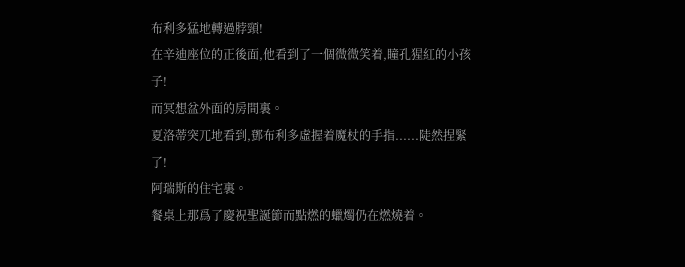布利多猛地轉過脖頸!
在辛迪座位的正後面,他看到了一個微微笑着,瞳孔猩紅的小孩子!
而冥想盆外面的房間裏。
夏洛蒂突兀地看到,鄧布利多虛握着魔杖的手指......陡然捏緊了!
阿瑞斯的住宅裏。
餐桌上那爲了慶祝聖誕節而點燃的蠟燭仍在燃燒着。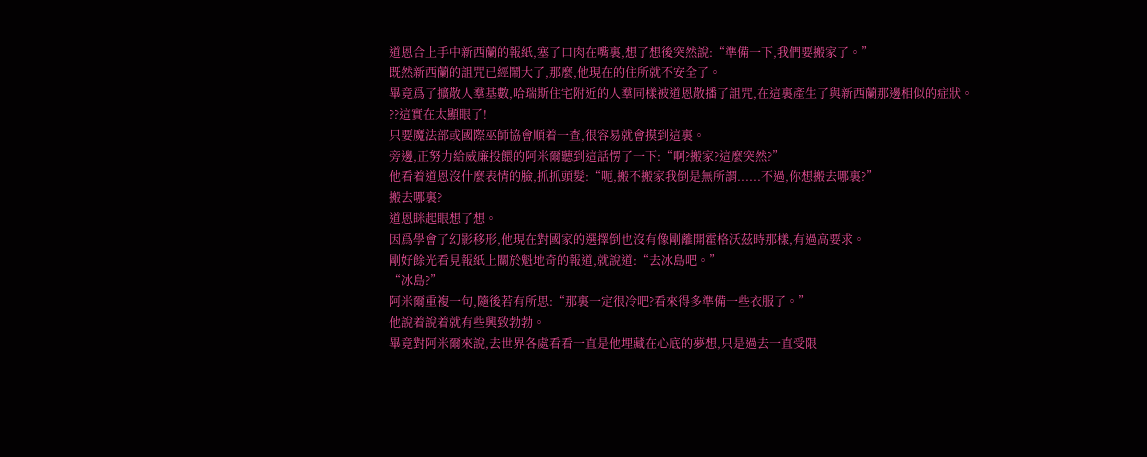道恩合上手中新西蘭的報紙,塞了口肉在嘴裏,想了想後突然說:“準備一下,我們要搬家了。”
既然新西蘭的詛咒已經鬧大了,那麼,他現在的住所就不安全了。
畢竟爲了擴散人羣基數,哈瑞斯住宅附近的人羣同樣被道恩散播了詛咒,在這裏產生了與新西蘭那邊相似的症狀。
??這實在太顯眼了!
只要魔法部或國際巫師協會順着一查,很容易就會摸到這裏。
旁邊,正努力給威廉投餵的阿米爾聽到這話愣了一下:“啊?搬家?這麼突然?”
他看着道恩沒什麼表情的臉,抓抓頭髮:“呃,搬不搬家我倒是無所謂......不過,你想搬去哪裏?”
搬去哪裏?
道恩眯起眼想了想。
因爲學會了幻影移形,他現在對國家的選擇倒也沒有像剛離開霍格沃茲時那樣,有過高要求。
剛好餘光看見報紙上關於魁地奇的報道,就說道:“去冰島吧。”
“冰島?”
阿米爾重複一句,隨後若有所思:“那裏一定很冷吧?看來得多準備一些衣服了。”
他說着說着就有些興致勃勃。
畢竟對阿米爾來說,去世界各處看看一直是他埋藏在心底的夢想,只是過去一直受限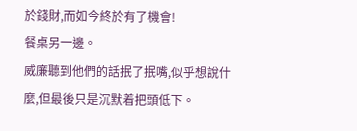於錢財,而如今終於有了機會!
餐桌另一邊。
威廉聽到他們的話抿了抿嘴,似乎想說什麼,但最後只是沉默着把頭低下。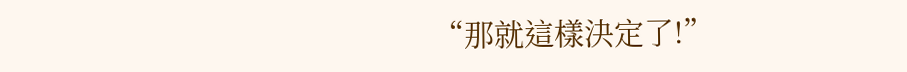“那就這樣決定了!”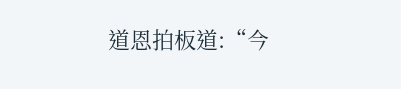道恩拍板道:“今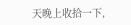天晚上收拾一下,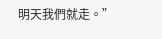明天我們就走。”